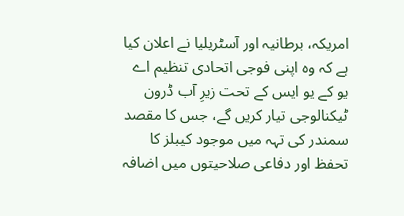امریکہ، برطانیہ اور آسٹریلیا نے اعلان کیا ہے کہ وہ اپنی فوجی اتحادی تنظیم اے یو کے یو ایس کے تحت زیرِ آب ڈرون ٹیکنالوجی تیار کریں گے، جس کا مقصد سمندر کی تہہ میں موجود کیبلز کا تحفظ اور دفاعی صلاحیتوں میں اضافہ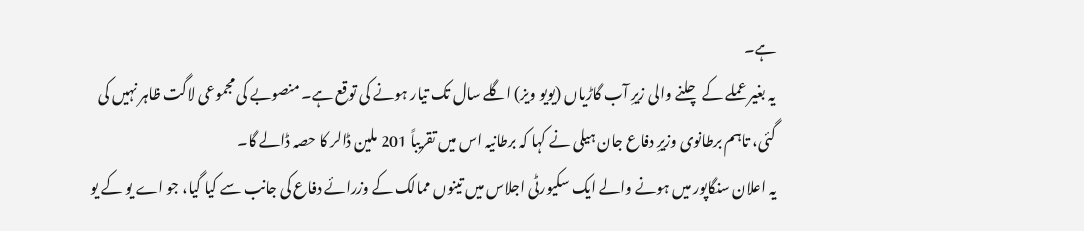ہے۔
یہ بغیر عملے کے چلنے والی زیرِ آب گاڑیاں (یویو ویز) اگلے سال تک تیار ہونے کی توقع ہے۔ منصوبے کی مجموعی لاگت ظاہر نہیں کی گئی، تاہم برطانوی وزیرِ دفاع جان ہیلی نے کہا کہ برطانیہ اس میں تقریباً 201 ملین ڈالر کا حصہ ڈالے گا۔
یہ اعلان سنگاپور میں ہونے والے ایک سکیورٹی اجلاس میں تینوں ممالک کے وزرائے دفاع کی جانب سے کیا گیا، جو اے یو کے یو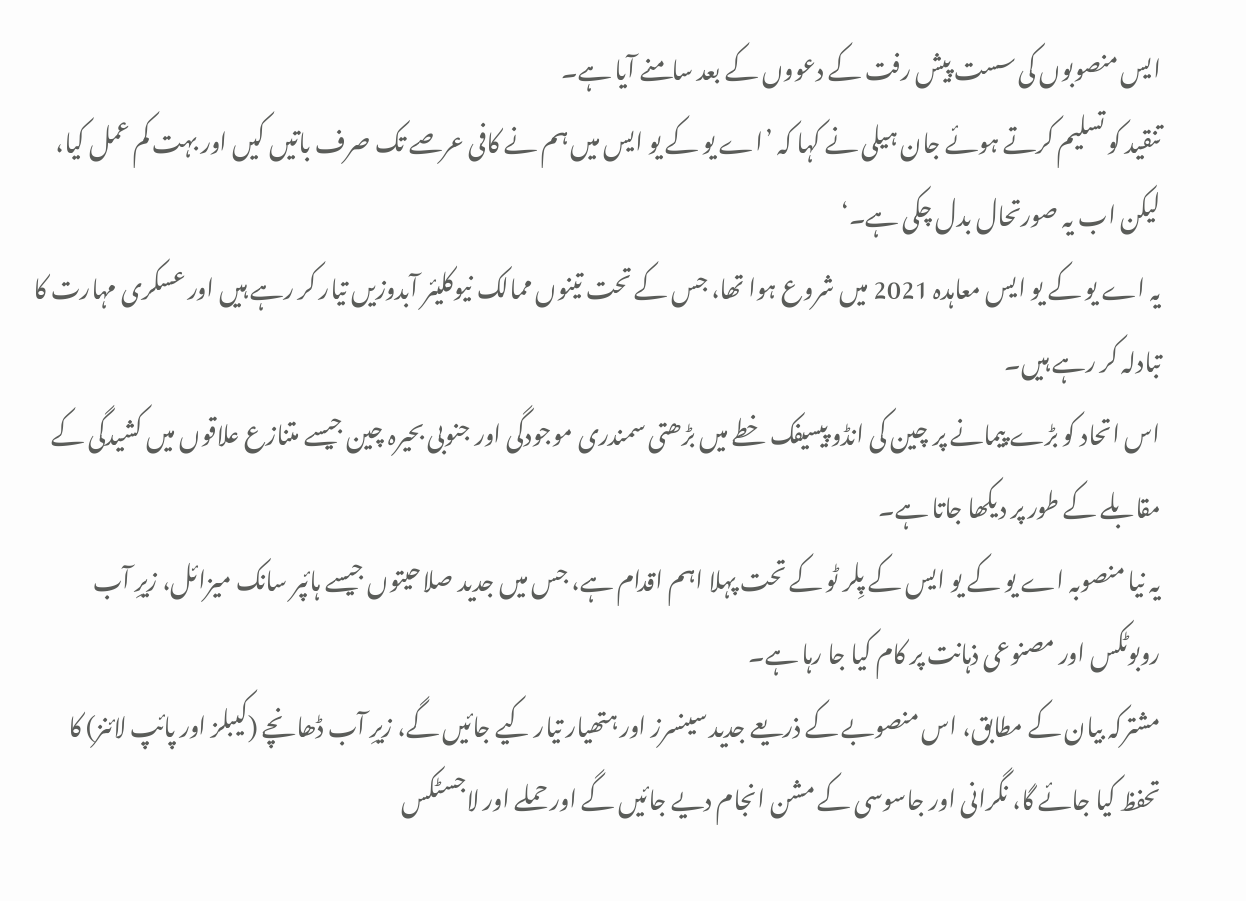ایس منصوبوں کی سست پیش رفت کے دعووں کے بعد سامنے آیا ہے۔
تنقید کو تسلیم کرتے ہوئے جان ہیلی نے کہا کہ ’اے یو کے یو ایس میں ہم نے کافی عرصے تک صرف باتیں کیں اور بہت کم عمل کیا، لیکن اب یہ صورتحال بدل چکی ہے۔‘
یہ اے یو کے یو ایس معاہدہ 2021 میں شروع ہوا تھا، جس کے تحت تینوں ممالک نیوکلیئر آبدوزیں تیار کر رہے ہیں اور عسکری مہارت کا تبادلہ کر رہے ہیں۔
اس اتحاد کو بڑے پیمانے پر چین کی انڈو پیسیفک خطے میں بڑھتی سمندری موجودگی اور جنوبی بحیرہ چین جیسے متنازع علاقوں میں کشیدگی کے مقابلے کے طور پر دیکھا جاتا ہے۔
یہ نیا منصوبہ اے یو کے یو ایس کے پِلر ٹو کے تحت پہلا اہم اقدام ہے، جس میں جدید صلاحیتوں جیسے ہائپر سانک میزائل، زیرِ آب روبوٹکس اور مصنوعی ذہانت پر کام کیا جا رہا ہے۔
مشترکہ بیان کے مطابق، اس منصوبے کے ذریعے جدید سینسرز اور ہتھیار تیار کیے جائیں گے، زیرِ آب ڈھانچے (کیبلز اور پائپ لائنز) کا تحفظ کیا جائے گا، نگرانی اور جاسوسی کے مشن انجام دیے جائیں گے اور حملے اور لاجسٹکس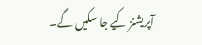آپریشنز کیے جا سکیں گے۔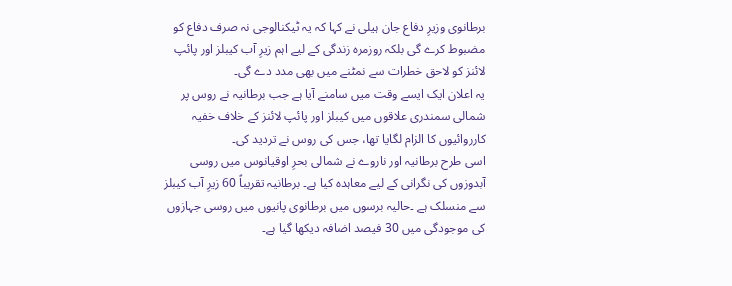برطانوی وزیرِ دفاع جان ہیلی نے کہا کہ یہ ٹیکنالوجی نہ صرف دفاع کو مضبوط کرے گی بلکہ روزمرہ زندگی کے لیے اہم زیرِ آب کیبلز اور پائپ لائنز کو لاحق خطرات سے نمٹنے میں بھی مدد دے گی۔
یہ اعلان ایک ایسے وقت میں سامنے آیا ہے جب برطانیہ نے روس پر شمالی سمندری علاقوں میں کیبلز اور پائپ لائنز کے خلاف خفیہ کارروائیوں کا الزام لگایا تھا، جس کی روس نے تردید کی۔
اسی طرح برطانیہ اور ناروے نے شمالی بحرِ اوقیانوس میں روسی آبدوزوں کی نگرانی کے لیے معاہدہ کیا ہے۔ برطانیہ تقریباً 60 زیرِ آب کیبلز سے منسلک ہے ۔حالیہ برسوں میں برطانوی پانیوں میں روسی جہازوں کی موجودگی میں 30 فیصد اضافہ دیکھا گیا ہے۔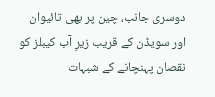دوسری جانب، چین پر بھی تائیوان اور سویڈن کے قریب زیرِ آب کیبلز کو نقصان پہنچانے کے شبہات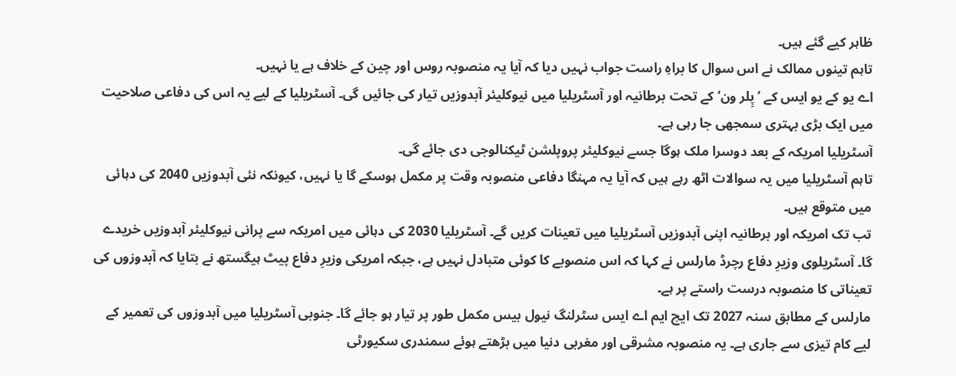ظاہر کیے گئے ہیں۔
تاہم تینوں ممالک نے اس سوال کا براہِ راست جواب نہیں دیا کہ آیا یہ منصوبہ روس اور چین کے خلاف ہے یا نہیں۔
اے یو کے یو ایس کے ’پِلر ون‘ کے تحت برطانیہ اور آسٹریلیا میں نیوکلیئر آبدوزیں تیار کی جائیں گی۔ آسٹریلیا کے لیے یہ اس کی دفاعی صلاحیت میں ایک بڑی بہتری سمجھی جا رہی ہے۔
آسٹریلیا امریکہ کے بعد دوسرا ملک ہوگا جسے نیوکلیئر پروپلشن ٹیکنالوجی دی جائے گی۔
تاہم آسٹریلیا میں یہ سوالات اٹھ رہے ہیں کہ آیا یہ مہنگا دفاعی منصوبہ وقت پر مکمل ہوسکے گا یا نہیں، کیونکہ نئی آبدوزیں 2040 کی دہائی میں متوقع ہیں۔
تب تک امریکہ اور برطانیہ اپنی آبدوزیں آسٹریلیا میں تعینات کریں گے۔ آسٹریلیا 2030 کی دہائی میں امریکہ سے پرانی نیوکلیئر آبدوزیں خریدے گا۔ آسٹریلوی وزیرِ دفاع رچرڈ مارلس نے کہا کہ اس منصوبے کا کوئی متبادل نہیں ہے، جبکہ امریکی وزیرِ دفاع پیٹ ہیگستھ نے بتایا کہ آبدوزوں کی تعیناتی کا منصوبہ درست راستے پر ہے۔
مارلس کے مطابق سنہ 2027 تک ایچ ایم اے ایس سٹرلنگ نیول بیس مکمل طور پر تیار ہو جائے گا۔ جنوبی آسٹریلیا میں آبدوزوں کی تعمیر کے لیے کام تیزی سے جاری ہے۔ یہ منصوبہ مشرقی اور مغربی دنیا میں بڑھتے ہوئے سمندری سکیورٹی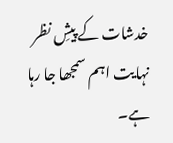خدشات کے پیشِ نظر نہایت اہم سمجھا جا رہا ہے۔